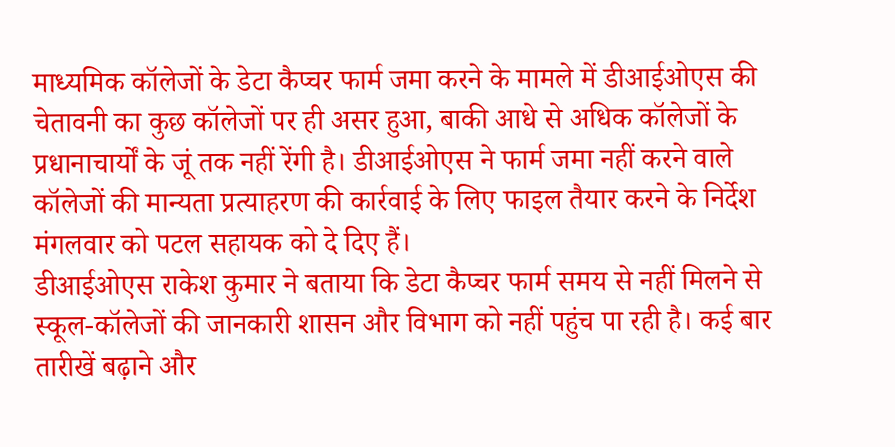माध्यमिक कॉलेजों के डेटा कैप्चर फार्म जमा करने के मामले में डीआईओएस की चेतावनी का कुछ कॉलेजों पर ही असर हुआ, बाकी आधे से अधिक कॉलेजों के प्रधानाचार्यों के जूं तक नहीं रेंगी है। डीआईओएस ने फार्म जमा नहीं करने वाले कॉलेजों की मान्यता प्रत्याहरण की कार्रवाई के लिए फाइल तैयार करने के निर्देश मंगलवार को पटल सहायक को दे दिए हैं।
डीआईओएस राकेश कुमार ने बताया कि डेटा कैप्चर फार्म समय से नहीं मिलने से स्कूल-कॉलेजों की जानकारी शासन और विभाग को नहीं पहुंच पा रही है। कई बार तारीखें बढ़ाने और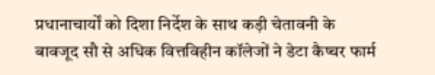प्रधानाचार्यों को दिशा निर्देश के साथ कड़ी चेतावनी के बावजूद सौ से अधिक वित्तविहीन कॉलेजों ने डेटा कैप्चर फार्म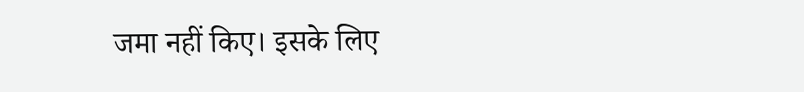जमा नहीं किए। इसके लिए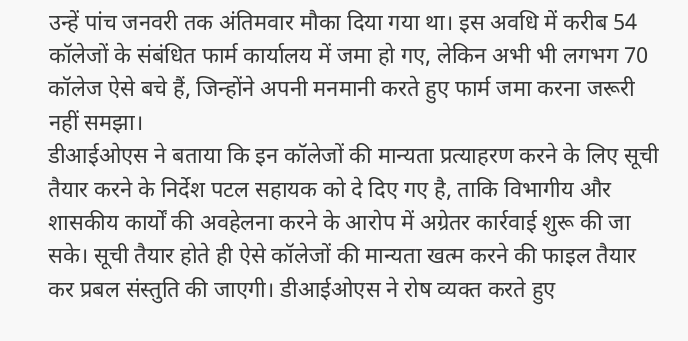उन्हें पांच जनवरी तक अंतिमवार मौका दिया गया था। इस अवधि में करीब 54 कॉलेजों के संबंधित फार्म कार्यालय में जमा हो गए, लेकिन अभी भी लगभग 70 कॉलेज ऐसे बचे हैं, जिन्होंने अपनी मनमानी करते हुए फार्म जमा करना जरूरी नहीं समझा।
डीआईओएस ने बताया कि इन कॉलेजों की मान्यता प्रत्याहरण करने के लिए सूची तैयार करने के निर्देश पटल सहायक को दे दिए गए है, ताकि विभागीय और शासकीय कार्यों की अवहेलना करने के आरोप में अग्रेतर कार्रवाई शुरू की जा सके। सूची तैयार होते ही ऐसे कॉलेजों की मान्यता खत्म करने की फाइल तैयार कर प्रबल संस्तुति की जाएगी। डीआईओएस ने रोष व्यक्त करते हुए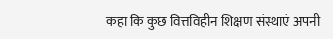कहा कि कुछ वित्तविहीन शिक्षण संस्थाएं अपनी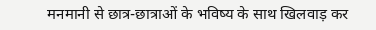मनमानी से छात्र-छात्राओं के भविष्य के साथ खिलवाड़ कर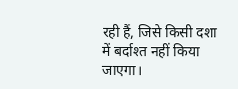रही हैं, जिसे किसी दशा में बर्दाश्त नहीं किया जाएगा।